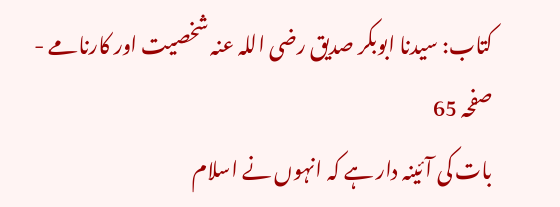کتاب: سیدنا ابوبکر صدیق رضی اللہ عنہ شخصیت اور کارنامے - صفحہ 65
بات کی آئینہ دار ہے کہ انہوں نے اسلام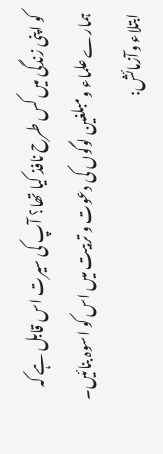کو اپنی زندگی میں کس طرح نافذ کیا تھا؟ آپ کی سیرت اس قابل ہے کہ ہمارے علماء ومبلغین لوگوں کی دعوت و تربیت میں اس کو اسوہ بنائیں۔
ابتلاء وآزمائش: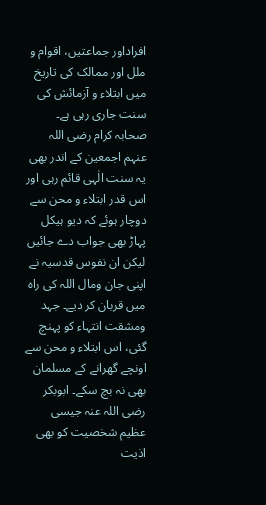افراداور جماعتیں، اقوام و ملل اور ممالک کی تاریخ میں ابتلاء و آزمائش کی سنت جاری رہی ہے۔ صحابہ کرام رضی اللہ عنہم اجمعین کے اندر بھی یہ سنت الٰہی قائم رہی اور اس قدر ابتلاء و محن سے دوچار ہوئے کہ دیو ہیکل پہاڑ بھی جواب دے جائیں لیکن ان نفوس قدسیہ نے اپنی جان ومال اللہ کی راہ میں قربان کر دیے۔ جہد ومشقت انتہاء کو پہنچ گئی، اس ابتلاء و محن سے اونچے گھرانے کے مسلمان بھی نہ بچ سکے۔ ابوبکر رضی اللہ عنہ جیسی عظیم شخصیت کو بھی اذیت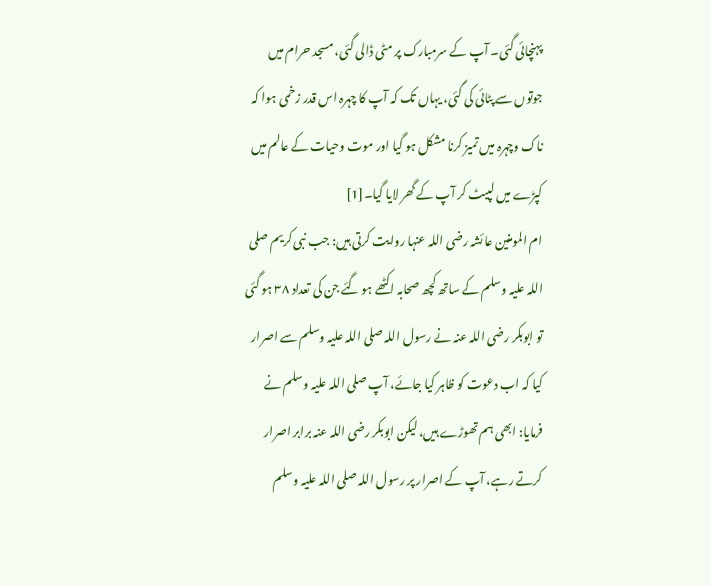پہنچائی گئی۔ آپ کے سرمبارک پر مٹی ڈالی گئی، مسجد حرام میں جوتوں سے پٹائی کی گئی، یہاں تک کہ آپ کا چہرہ اس قدر زخمی ہوا کہ ناک وچہرہ میں تمیز کرنا مشکل ہو گیا اور موت وحیات کے عالم میں کپڑے میں لپیٹ کر آپ کے گھر لایا گیا۔[1]
ام المومنین عائشہ رضی اللہ عنہا روایت کرتی ہیں: جب نبی کریم صلی اللہ علیہ وسلم کے ساتھ کچھ صحابہ اکٹھے ہو گئے جن کی تعداد ۳۸ ہو گئی تو ابوبکر رضی اللہ عنہ نے رسول اللہ صلی اللہ علیہ وسلم سے اصرار کیا کہ اب دعوت کو ظاہر کیا جائے، آپ صلی اللہ علیہ وسلم نے فرمایا: ابھی ہم تھوڑے ہیں، لیکن ابوبکر رضی اللہ عنہ برابر اصرار کرتے رہے، آپ کے اصرار پر رسول اللہ صلی اللہ علیہ وسلم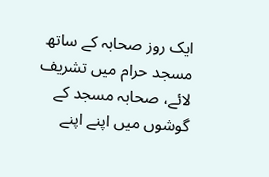ایک روز صحابہ کے ساتھ مسجد حرام میں تشریف لائے، صحابہ مسجد کے گوشوں میں اپنے اپنے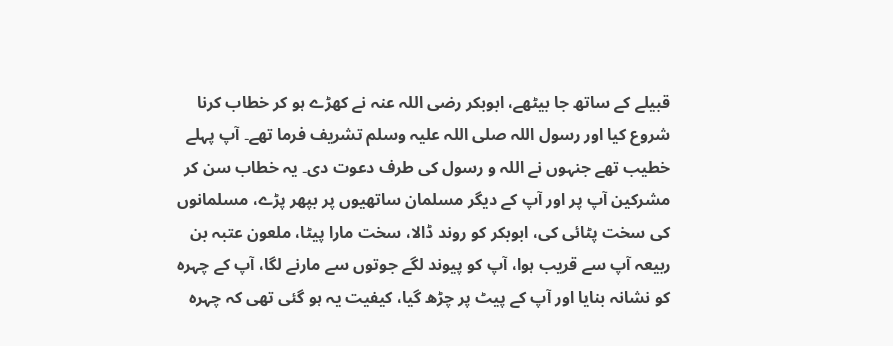قبیلے کے ساتھ جا بیٹھے، ابوبکر رضی اللہ عنہ نے کھڑے ہو کر خطاب کرنا شروع کیا اور رسول اللہ صلی اللہ علیہ وسلم تشریف فرما تھے۔ آپ پہلے خطیب تھے جنہوں نے اللہ و رسول کی طرف دعوت دی۔ یہ خطاب سن کر مشرکین آپ پر اور آپ کے دیگر مسلمان ساتھیوں پر بپھر پڑے، مسلمانوں کی سخت پٹائی کی، ابوبکر کو روند ڈالا، سخت مارا پیٹا، ملعون عتبہ بن ربیعہ آپ سے قریب ہوا، آپ کو پیوند لگے جوتوں سے مارنے لگا، آپ کے چہرہ کو نشانہ بنایا اور آپ کے پیٹ پر چڑھ گیا، کیفیت یہ ہو گئی تھی کہ چہرہ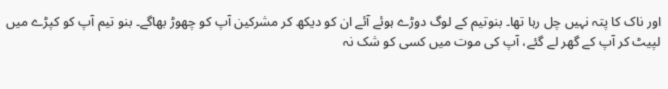اور ناک کا پتہ نہیں چل رہا تھا۔ بنوتیم کے لوگ دوڑے ہوئے آئے ان کو دیکھ کر مشرکین آپ کو چھوڑ بھاگے۔ بنو تیم آپ کو کپڑے میں لپیٹ کر آپ کے گھر لے گئے، آپ کی موت میں کسی کو شک نہ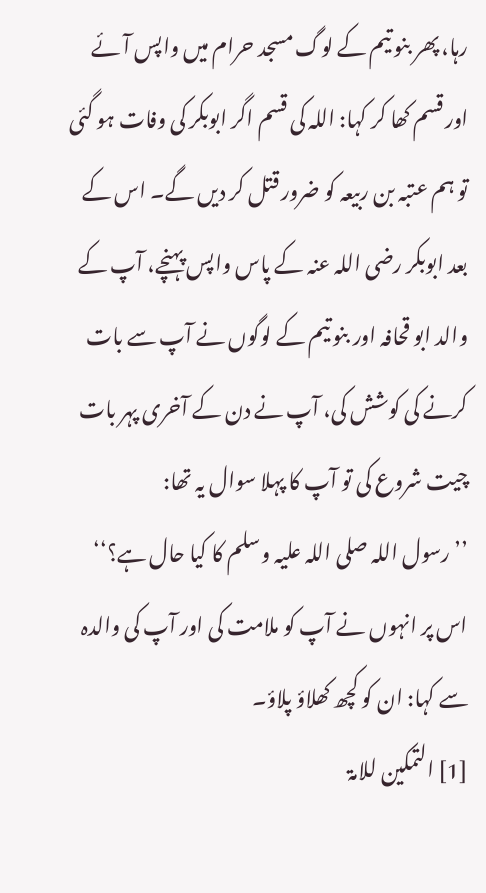رہا، پھر بنو تیم کے لوگ مسجد حرام میں واپس آئے اور قسم کھا کر کہا: اللہ کی قسم اگر ابوبکر کی وفات ہو گئی تو ہم عتبہ بن ربیعہ کو ضرور قتل کر دیں گے۔ اس کے بعد ابوبکر رضی اللہ عنہ کے پاس واپس پہنچے، آپ کے والد ابو قحافہ اور بنو تیم کے لوگوں نے آپ سے بات کرنے کی کوشش کی، آپ نے دن کے آخری پہر بات چیت شروع کی تو آپ کا پہلا سوال یہ تھا:
’’رسول اللہ صلی اللہ علیہ وسلم کا کیا حال ہے؟‘‘
اس پر انہوں نے آپ کو ملامت کی اور آپ کی والدہ سے کہا: ان کو کچھ کھلاؤ پلاؤ۔
[1] التمکین للامۃ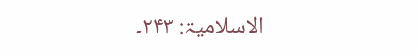الاسلامیۃ: ۲۴۳۔